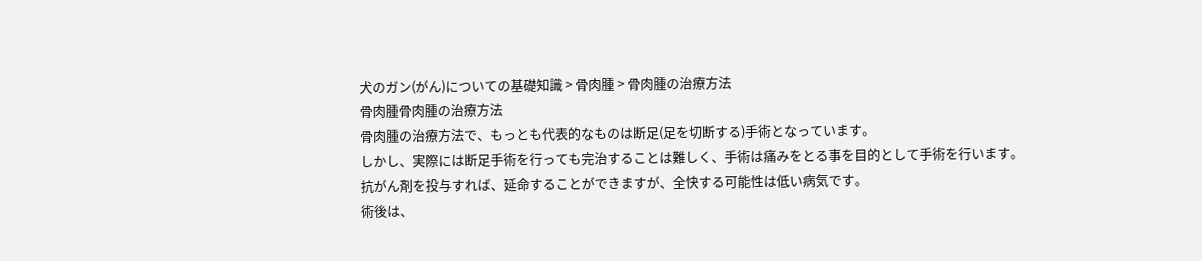犬のガン(がん)についての基礎知識 > 骨肉腫 > 骨肉腫の治療方法
骨肉腫骨肉腫の治療方法
骨肉腫の治療方法で、もっとも代表的なものは断足(足を切断する)手術となっています。
しかし、実際には断足手術を行っても完治することは難しく、手術は痛みをとる事を目的として手術を行います。
抗がん剤を投与すれば、延命することができますが、全快する可能性は低い病気です。
術後は、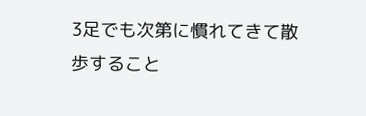3足でも次第に慣れてきて散歩すること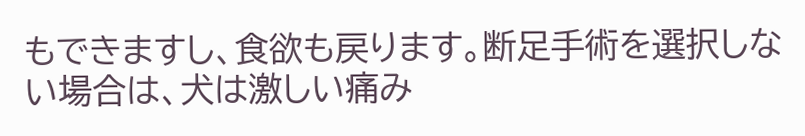もできますし、食欲も戻ります。断足手術を選択しない場合は、犬は激しい痛み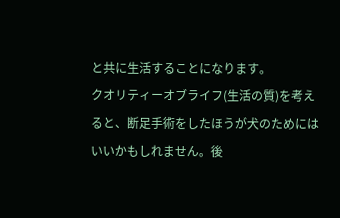と共に生活することになります。
クオリティーオブライフ(生活の質)を考えると、断足手術をしたほうが犬のためにはいいかもしれません。後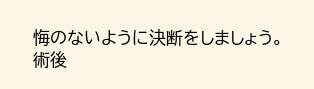悔のないように決断をしましょう。
術後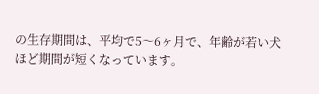の生存期間は、平均で5〜6ヶ月で、年齢が若い犬ほど期間が短くなっています。